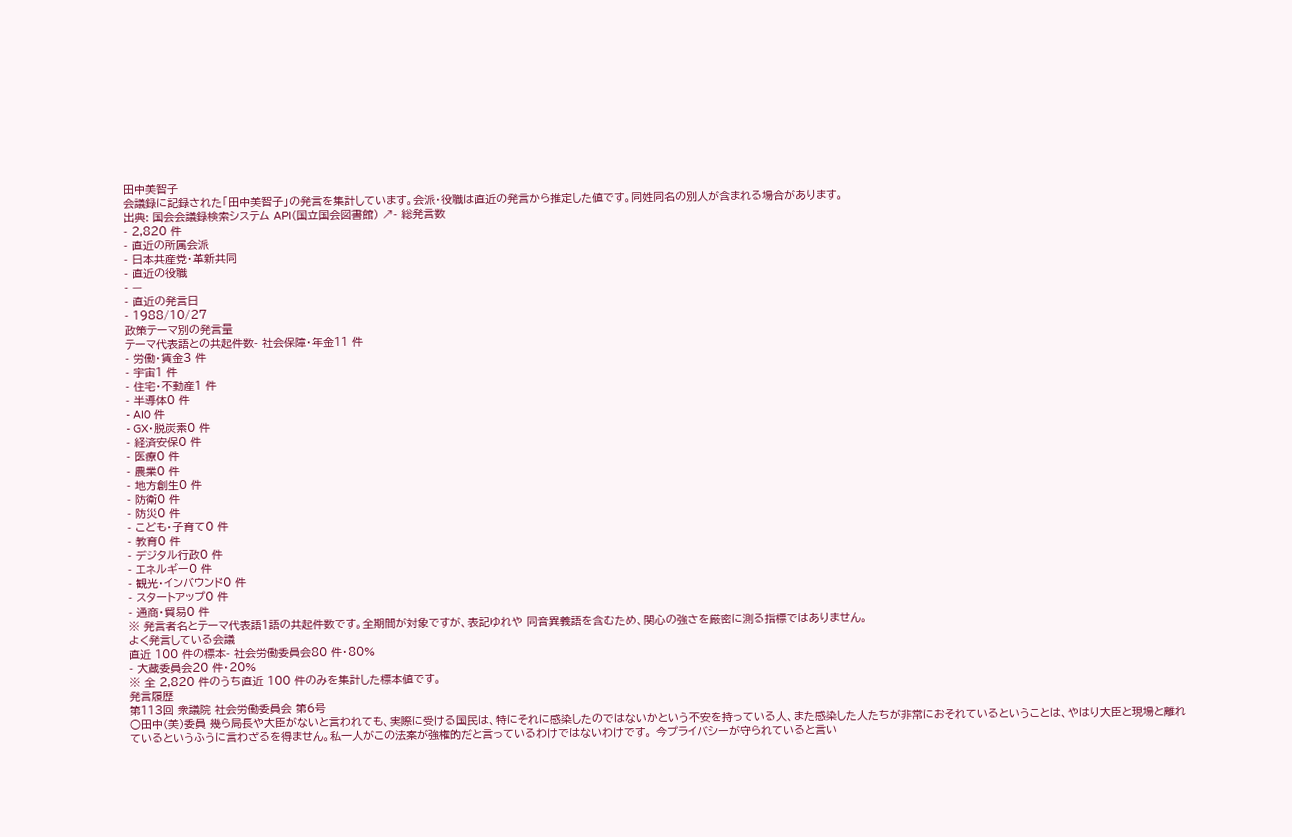田中美智子
会議録に記録された「田中美智子」の発言を集計しています。会派・役職は直近の発言から推定した値です。同姓同名の別人が含まれる場合があります。
出典: 国会会議録検索システム API(国立国会図書館) ↗- 総発言数
- 2,820 件
- 直近の所属会派
- 日本共産党・革新共同
- 直近の役職
- —
- 直近の発言日
- 1988/10/27
政策テーマ別の発言量
テーマ代表語との共起件数- 社会保障・年金11 件
- 労働・賃金3 件
- 宇宙1 件
- 住宅・不動産1 件
- 半導体0 件
- AI0 件
- GX・脱炭素0 件
- 経済安保0 件
- 医療0 件
- 農業0 件
- 地方創生0 件
- 防衛0 件
- 防災0 件
- こども・子育て0 件
- 教育0 件
- デジタル行政0 件
- エネルギー0 件
- 観光・インバウンド0 件
- スタートアップ0 件
- 通商・貿易0 件
※ 発言者名とテーマ代表語1語の共起件数です。全期間が対象ですが、表記ゆれや 同音異義語を含むため、関心の強さを厳密に測る指標ではありません。
よく発言している会議
直近 100 件の標本- 社会労働委員会80 件・80%
- 大蔵委員会20 件・20%
※ 全 2,820 件のうち直近 100 件のみを集計した標本値です。
発言履歴
第113回 衆議院 社会労働委員会 第6号
○田中(美)委員 幾ら局長や大臣がないと言われても、実際に受ける国民は、特にそれに感染したのではないかという不安を持っている人、また感染した人たちが非常におそれているということは、やはり大臣と現場と離れているというふうに言わざるを得ません。私一人がこの法案が強権的だと言っているわけではないわけです。 今プライバシーが守られていると言い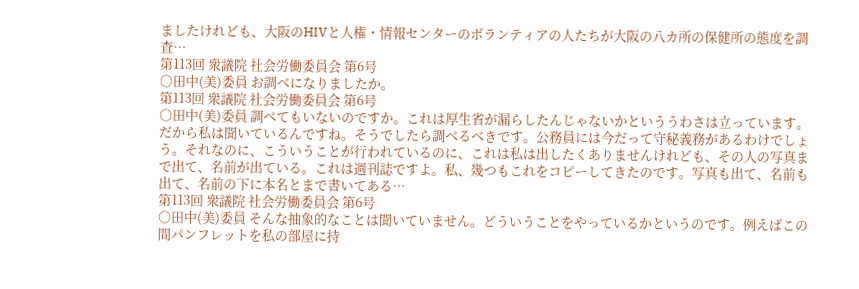ましたけれども、大阪のHIVと人権・情報センターのボランティアの人たちが大阪の八カ所の保健所の態度を調査…
第113回 衆議院 社会労働委員会 第6号
○田中(美)委員 お調べになりましたか。
第113回 衆議院 社会労働委員会 第6号
○田中(美)委員 調べてもいないのですか。これは厚生省が漏らしたんじゃないかといううわさは立っています。だから私は聞いているんですね。そうでしたら調べるべきです。公務員には今だって守秘義務があるわけでしょう。それなのに、こういうことが行われているのに、これは私は出したくありませんけれども、その人の写真まで出て、名前が出ている。これは週刊誌ですよ。私、幾つもこれをコピーしてきたのです。写真も出て、名前も出て、名前の下に本名とまで書いてある…
第113回 衆議院 社会労働委員会 第6号
○田中(美)委員 そんな抽象的なことは聞いていません。どういうことをやっているかというのです。例えばこの間パンフレットを私の部屋に持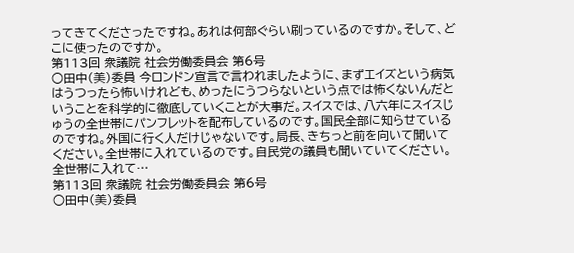ってきてくださったですね。あれは何部ぐらい刷っているのですか。そして、どこに使ったのですか。
第113回 衆議院 社会労働委員会 第6号
○田中(美)委員 今ロンドン宣言で言われましたように、まずエイズという病気はうつったら怖いけれども、めったにうつらないという点では怖くないんだということを科学的に徹底していくことが大事だ。スイスでは、八六年にスイスじゅうの全世帯にパンフレットを配布しているのです。国民全部に知らせているのですね。外国に行く人だけじゃないです。局長、きちっと前を向いて聞いてください。全世帯に入れているのです。自民党の議員も聞いていてください。全世帯に入れて…
第113回 衆議院 社会労働委員会 第6号
○田中(美)委員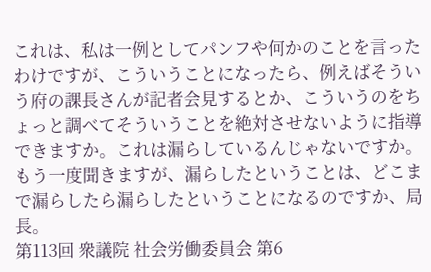これは、私は一例としてパンフや何かのことを言ったわけですが、こういうことになったら、例えばそういう府の課長さんが記者会見するとか、こういうのをちょっと調べてそういうことを絶対させないように指導できますか。これは漏らしているんじゃないですか。もう一度聞きますが、漏らしたということは、どこまで漏らしたら漏らしたということになるのですか、局長。
第113回 衆議院 社会労働委員会 第6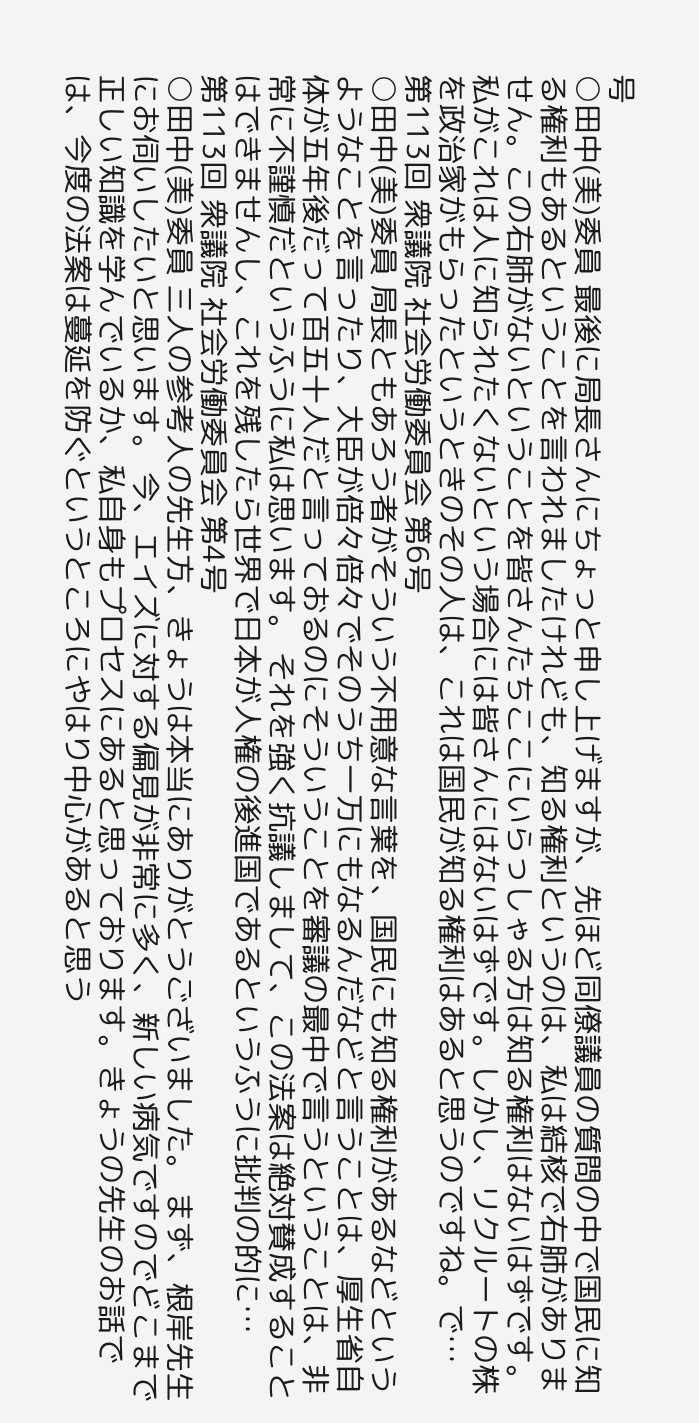号
○田中(美)委員 最後に局長さんにちょっと申し上げますが、先ほど同僚議員の質問の中で国民に知る権利もあるということを言われましたけれども、知る権利というのは、私は結核で右肺がありません。この右肺がないということを皆さんたちここにいらっしゃる方は知る権利はないはずです。私がこれは人に知られたくないという場合には皆さんにはないはずです。しかし、リクルートの株を政治家がもらったというときのその人は、これは国民が知る権利はあると思うのですね。で…
第113回 衆議院 社会労働委員会 第6号
○田中(美)委員 局長ともあろう者がそういう不用意な言葉を、国民にも知る権利があるなどというようなことを言ったり、大臣が倍々倍々でそのうち一万にもなるんだなどと言うことは、厚生省自体が五年後だって百五十人だと言っておるのにそういうことを審議の最中で言うということは、非常に不謹慎だというふうに私は思います。 それを強く抗議しまして、この法案は絶対賛成することはできませんし、これを残したら世界で日本が人権の後進国であるというふうに批判の的に…
第113回 衆議院 社会労働委員会 第4号
○田中(美)委員 三人の参考人の先生方、きょうは本当にありがとうございました。 まず、根岸先生にお伺いしたいと思います。 今、エイズに対する偏見が非常に多く、新しい病気ですのでどこまで正しい知識を学んでいるか、私自身もプロセスにあると思っております。きょうの先生のお話では、今度の法案は蔓延を防ぐというところにやはり中心があると思う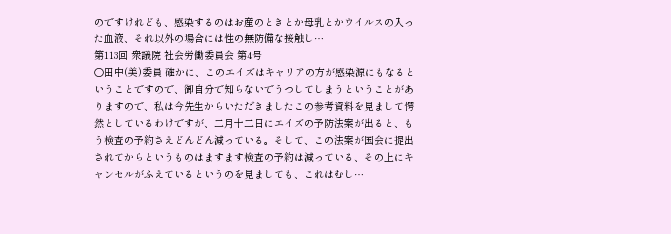のですけれども、感染するのはお産のときとか母乳とかウイルスの入った血液、それ以外の場合には性の無防備な接触し…
第113回 衆議院 社会労働委員会 第4号
○田中(美)委員 確かに、このエイズはキャリアの方が感染源にもなるということですので、御自分で知らないでうつしてしまうということがありますので、私は今先生からいただきましたこの参考資料を見まして愕然としているわけですが、二月十二日にエイズの予防法案が出ると、もう検査の予約さえどんどん減っている。そして、この法案が国会に提出されてからというものはますます検査の予約は減っている、その上にキャンセルがふえているというのを見ましても、これはむし…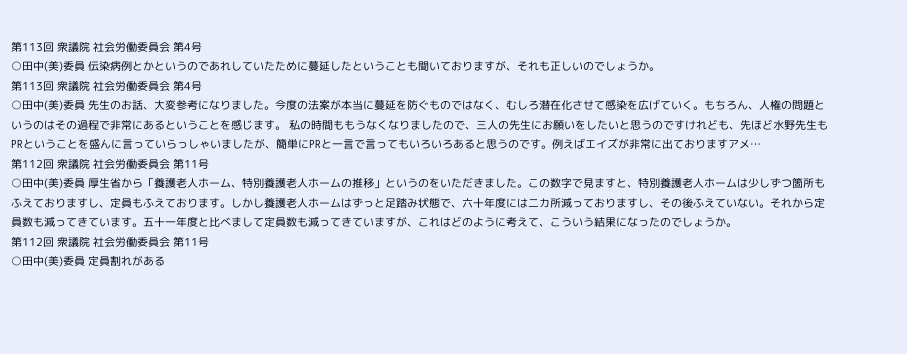第113回 衆議院 社会労働委員会 第4号
○田中(美)委員 伝染病例とかというのであれしていたために蔓延したということも聞いておりますが、それも正しいのでしょうか。
第113回 衆議院 社会労働委員会 第4号
○田中(美)委員 先生のお話、大変参考になりました。今度の法案が本当に蔓延を防ぐものではなく、むしろ潜在化させて感染を広げていく。もちろん、人権の問題というのはその過程で非常にあるということを感じます。 私の時間ももうなくなりましたので、三人の先生にお願いをしたいと思うのですけれども、先ほど水野先生もPRということを盛んに言っていらっしゃいましたが、簡単にPRと一言で言ってもいろいろあると思うのです。例えばエイズが非常に出ておりますアメ…
第112回 衆議院 社会労働委員会 第11号
○田中(美)委員 厚生省から「養護老人ホーム、特別養護老人ホームの推移」というのをいただきました。この数字で見ますと、特別養護老人ホームは少しずつ箇所もふえておりますし、定員もふえております。しかし養護老人ホームはずっと足踏み状態で、六十年度には二カ所減っておりますし、その後ふえていない。それから定員数も減ってきています。五十一年度と比べまして定員数も減ってきていますが、これはどのように考えて、こういう結果になったのでしょうか。
第112回 衆議院 社会労働委員会 第11号
○田中(美)委員 定員割れがある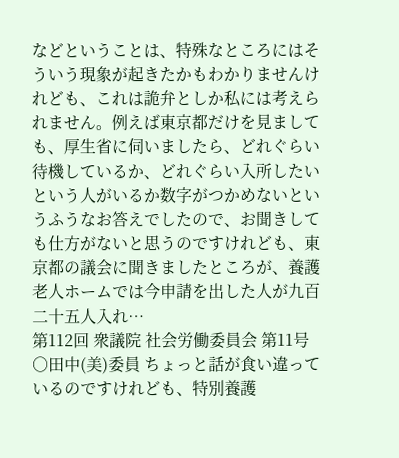などということは、特殊なところにはそういう現象が起きたかもわかりませんけれども、これは詭弁としか私には考えられません。例えば東京都だけを見ましても、厚生省に伺いましたら、どれぐらい待機しているか、どれぐらい入所したいという人がいるか数字がつかめないというふうなお答えでしたので、お聞きしても仕方がないと思うのですけれども、東京都の議会に聞きましたところが、養護老人ホームでは今申請を出した人が九百二十五人入れ…
第112回 衆議院 社会労働委員会 第11号
○田中(美)委員 ちょっと話が食い違っているのですけれども、特別養護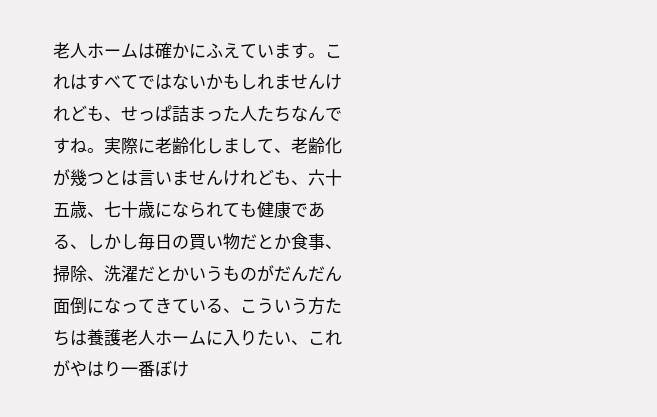老人ホームは確かにふえています。これはすべてではないかもしれませんけれども、せっぱ詰まった人たちなんですね。実際に老齢化しまして、老齢化が幾つとは言いませんけれども、六十五歳、七十歳になられても健康である、しかし毎日の買い物だとか食事、掃除、洗濯だとかいうものがだんだん面倒になってきている、こういう方たちは養護老人ホームに入りたい、これがやはり一番ぼけ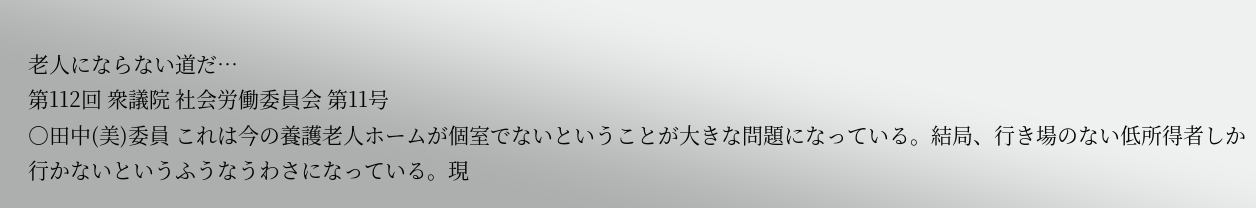老人にならない道だ…
第112回 衆議院 社会労働委員会 第11号
○田中(美)委員 これは今の養護老人ホームが個室でないということが大きな問題になっている。結局、行き場のない低所得者しか行かないというふうなうわさになっている。現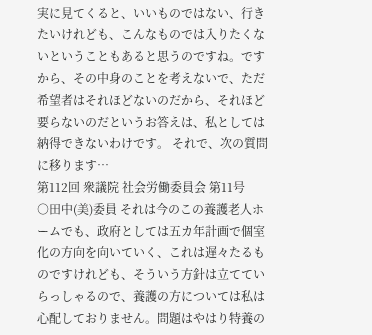実に見てくると、いいものではない、行きたいけれども、こんなものでは入りたくないということもあると思うのですね。ですから、その中身のことを考えないで、ただ希望者はそれほどないのだから、それほど要らないのだというお答えは、私としては納得できないわけです。 それで、次の質問に移ります…
第112回 衆議院 社会労働委員会 第11号
○田中(美)委員 それは今のこの養護老人ホームでも、政府としては五カ年計画で個室化の方向を向いていく、これは遅々たるものですけれども、そういう方針は立てていらっしゃるので、養護の方については私は心配しておりません。問題はやはり特養の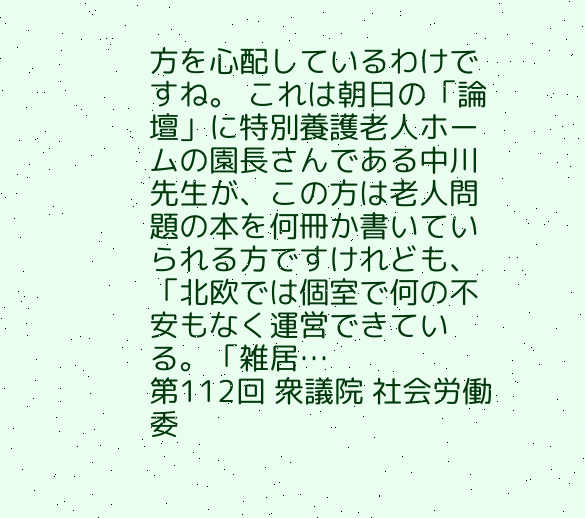方を心配しているわけですね。 これは朝日の「論壇」に特別養護老人ホームの園長さんである中川先生が、この方は老人問題の本を何冊か書いていられる方ですけれども、「北欧では個室で何の不安もなく運営できている。「雑居…
第112回 衆議院 社会労働委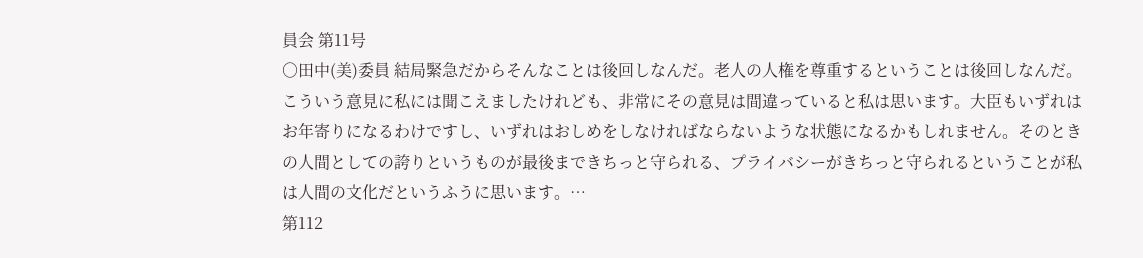員会 第11号
○田中(美)委員 結局緊急だからそんなことは後回しなんだ。老人の人権を尊重するということは後回しなんだ。こういう意見に私には聞こえましたけれども、非常にその意見は間違っていると私は思います。大臣もいずれはお年寄りになるわけですし、いずれはおしめをしなければならないような状態になるかもしれません。そのときの人間としての誇りというものが最後まできちっと守られる、プライバシーがきちっと守られるということが私は人間の文化だというふうに思います。…
第112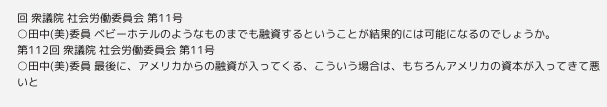回 衆議院 社会労働委員会 第11号
○田中(美)委員 ベビーホテルのようなものまでも融資するということが結果的には可能になるのでしょうか。
第112回 衆議院 社会労働委員会 第11号
○田中(美)委員 最後に、アメリカからの融資が入ってくる、こういう場合は、もちろんアメリカの資本が入ってきて悪いと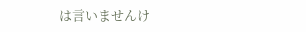は言いませんけ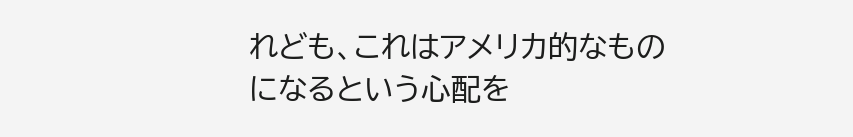れども、これはアメリカ的なものになるという心配を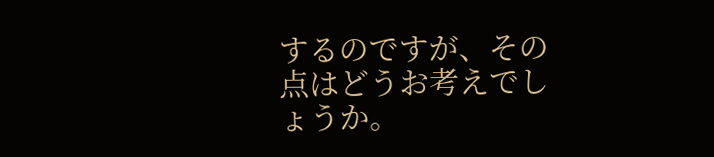するのですが、その点はどうお考えでしょうか。